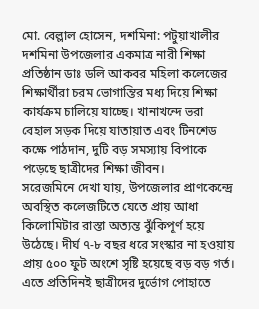মো. বেল্লাল হোসেন, দশমিনা: পটুয়াখালীর দশমিনা উপজেলার একমাত্র নারী শিক্ষা প্রতিষ্ঠান ডাঃ ডলি আকবর মহিলা কলেজের শিক্ষার্থীরা চরম ভোগান্তির মধ্য দিয়ে শিক্ষা কার্যক্রম চালিয়ে যাচ্ছে। খানাখন্দে ভরা বেহাল সড়ক দিয়ে যাতায়াত এবং টিনশেড কক্ষে পাঠদান, দুটি বড় সমস্যায় বিপাকে পড়েছে ছাত্রীদের শিক্ষা জীবন।
সরেজমিনে দেখা যায়, উপজেলার প্রাণকেন্দ্রে অবস্থিত কলেজটিতে যেতে প্রায় আধা কিলোমিটার রাস্তা অত্যন্ত ঝুঁকিপূর্ণ হয়ে উঠেছে। দীর্ঘ ৭-৮ বছর ধরে সংস্কার না হওয়ায় প্রায় ৫০০ ফুট অংশে সৃষ্টি হয়েছে বড় বড় গর্ত। এতে প্রতিদিনই ছাত্রীদের দুর্ভোগ পোহাতে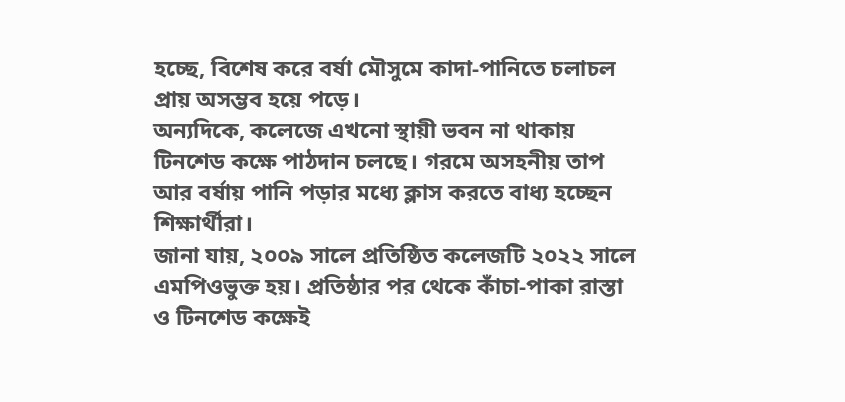হচ্ছে, বিশেষ করে বর্ষা মৌসুমে কাদা-পানিতে চলাচল প্রায় অসম্ভব হয়ে পড়ে।
অন্যদিকে, কলেজে এখনো স্থায়ী ভবন না থাকায় টিনশেড কক্ষে পাঠদান চলছে। গরমে অসহনীয় তাপ আর বর্ষায় পানি পড়ার মধ্যে ক্লাস করতে বাধ্য হচ্ছেন শিক্ষার্থীরা।
জানা যায়, ২০০৯ সালে প্রতিষ্ঠিত কলেজটি ২০২২ সালে এমপিওভুক্ত হয়। প্রতিষ্ঠার পর থেকে কাঁচা-পাকা রাস্তা ও টিনশেড কক্ষেই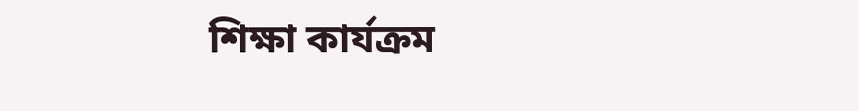শিক্ষা কার্যক্রম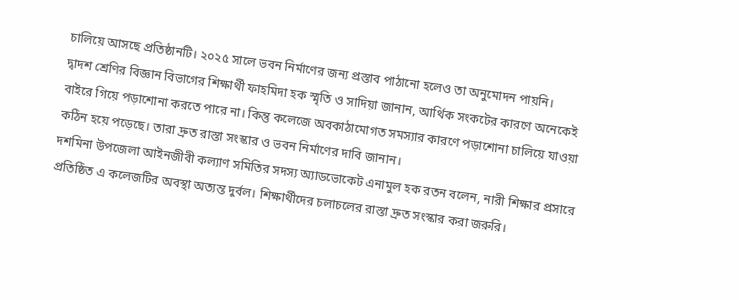চালিয়ে আসছে প্রতিষ্ঠানটি। ২০২৫ সালে ভবন নির্মাণের জন্য প্রস্তাব পাঠানো হলেও তা অনুমোদন পায়নি।
দ্বাদশ শ্রেণির বিজ্ঞান বিভাগের শিক্ষার্থী ফাহমিদা হক স্মৃতি ও সাদিয়া জানান, আর্থিক সংকটের কারণে অনেকেই বাইরে গিয়ে পড়াশোনা করতে পারে না। কিন্তু কলেজে অবকাঠামোগত সমস্যার কারণে পড়াশোনা চালিয়ে যাওয়া কঠিন হয়ে পড়েছে। তারা দ্রুত রাস্তা সংস্কার ও ভবন নির্মাণের দাবি জানান।
দশমিনা উপজেলা আইনজীবী কল্যাণ সমিতির সদস্য অ্যাডভোকেট এনামুল হক রতন বলেন, নারী শিক্ষার প্রসারে প্রতিষ্ঠিত এ কলেজটির অবস্থা অত্যন্ত দুর্বল। শিক্ষার্থীদের চলাচলের রাস্তা দ্রুত সংস্কার করা জরুরি।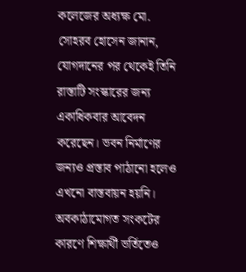কলেজের অধ্যক্ষ মো. সোহরব হোসেন জানান, যোগদানের পর থেকেই তিনি রাস্তাটি সংস্কারের জন্য একাধিকবার আবেদন করেছেন। ভবন নির্মাণের জন্যও প্রস্তাব পাঠানো হলেও এখনো বাস্তবায়ন হয়নি। অবকাঠামোগত সংকটের কারণে শিক্ষার্থী ভর্তিতেও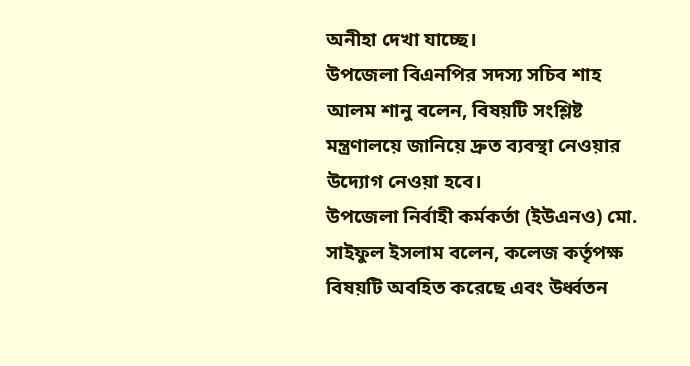অনীহা দেখা যাচ্ছে।
উপজেলা বিএনপির সদস্য সচিব শাহ আলম শানু বলেন, বিষয়টি সংশ্লিষ্ট মন্ত্রণালয়ে জানিয়ে দ্রুত ব্যবস্থা নেওয়ার উদ্যোগ নেওয়া হবে।
উপজেলা নির্বাহী কর্মকর্তা (ইউএনও) মো. সাইফুল ইসলাম বলেন, কলেজ কর্তৃপক্ষ বিষয়টি অবহিত করেছে এবং উর্ধ্বতন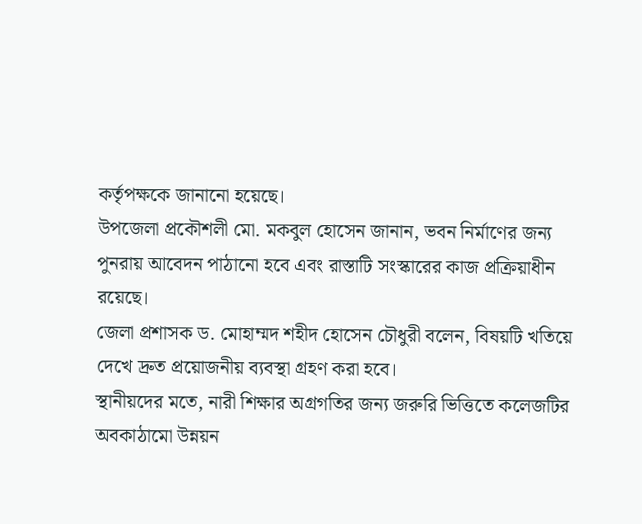কর্তৃপক্ষকে জানানো হয়েছে।
উপজেলা প্রকৌশলী মো. মকবুল হোসেন জানান, ভবন নির্মাণের জন্য পুনরায় আবেদন পাঠানো হবে এবং রাস্তাটি সংস্কারের কাজ প্রক্রিয়াধীন রয়েছে।
জেলা প্রশাসক ড. মোহাম্মদ শহীদ হোসেন চৌধুরী বলেন, বিষয়টি খতিয়ে দেখে দ্রুত প্রয়োজনীয় ব্যবস্থা গ্রহণ করা হবে।
স্থানীয়দের মতে, নারী শিক্ষার অগ্রগতির জন্য জরুরি ভিত্তিতে কলেজটির অবকাঠামো উন্নয়ন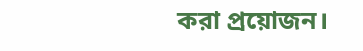করা প্রয়োজন।